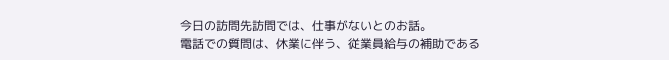今日の訪問先訪問では、仕事がないとのお話。
電話での質問は、休業に伴う、従業員給与の補助である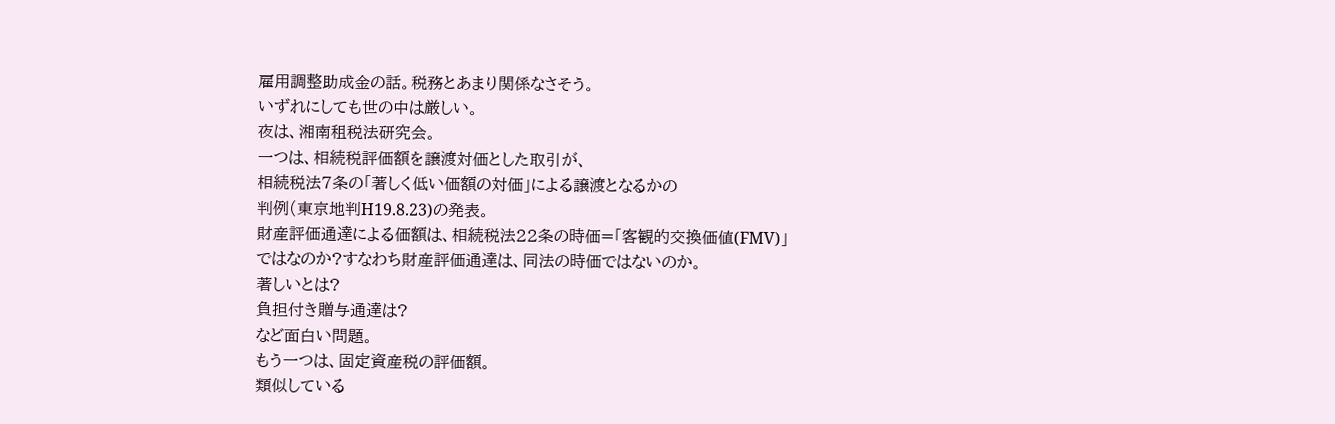雇用調整助成金の話。税務とあまり関係なさそう。
いずれにしても世の中は厳しい。
夜は、湘南租税法研究会。
一つは、相続税評価額を譲渡対価とした取引が、
相続税法7条の「著しく低い価額の対価」による譲渡となるかの
判例(東京地判H19.8.23)の発表。
財産評価通達による価額は、相続税法22条の時価=「客観的交換価値(FMV)」
ではなのか?すなわち財産評価通達は、同法の時価ではないのか。
著しいとは?
負担付き贈与通達は?
など面白い問題。
もう一つは、固定資産税の評価額。
類似している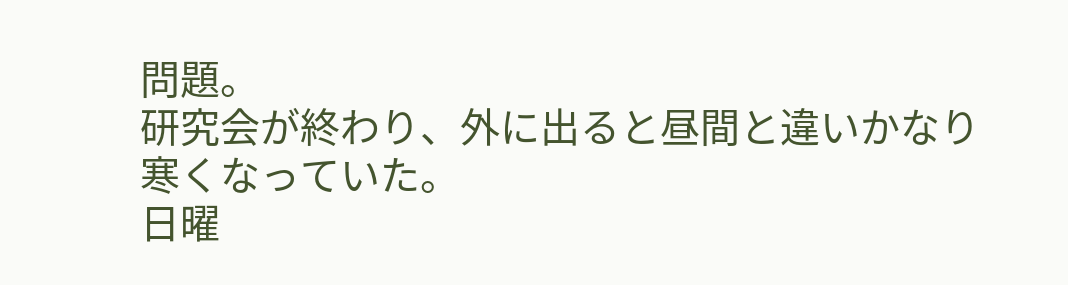問題。
研究会が終わり、外に出ると昼間と違いかなり寒くなっていた。
日曜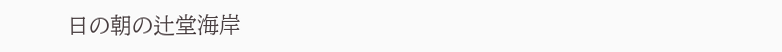日の朝の辻堂海岸